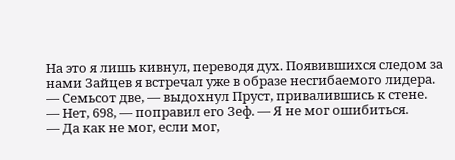На это я лишь кивнул, переводя дух. Появившихся следом за нами Зайцев я встречал уже в образе несгибаемого лидера.
— Семьсот две, — выдохнул Пруст, привалившись к стене.
— Нет, 698, — поправил его Зеф. — Я не мог ошибиться.
— Да как не мог, если мог,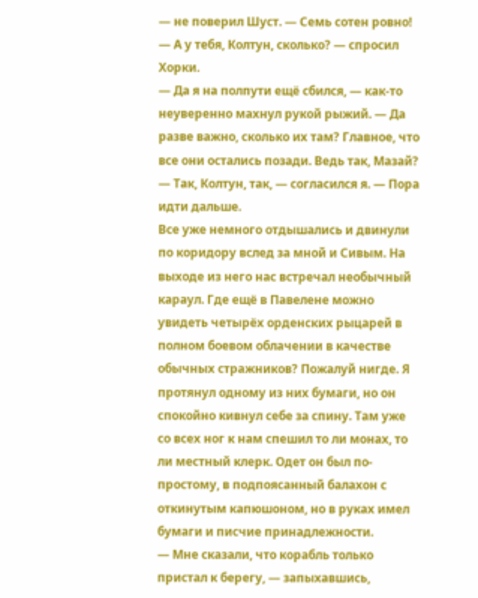— не поверил Шуст. — Семь сотен ровно!
— А у тебя, Колтун, сколько? — спросил Хорки.
— Да я на полпути ещё сбился, — как-то неуверенно махнул рукой рыжий. — Да разве важно, сколько их там? Главное, что все они остались позади. Ведь так, Мазай?
— Так, Колтун, так, — согласился я. — Пора идти дальше.
Все уже немного отдышались и двинули по коридору вслед за мной и Сивым. На выходе из него нас встречал необычный караул. Где ещё в Павелене можно увидеть четырёх орденских рыцарей в полном боевом облачении в качестве обычных стражников? Пожалуй нигде. Я протянул одному из них бумаги, но он спокойно кивнул себе за спину. Там уже со всех ног к нам спешил то ли монах, то ли местный клерк. Одет он был по-простому, в подпоясанный балахон с откинутым капюшоном, но в руках имел бумаги и писчие принадлежности.
— Мне сказали, что корабль только пристал к берегу, — запыхавшись,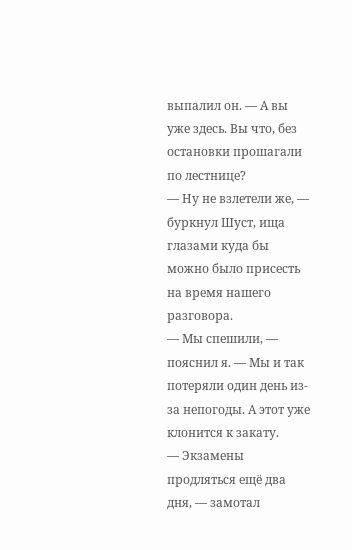выпалил он. — А вы уже здесь. Вы что, без остановки прошагали по лестнице?
— Ну не взлетели же, — буркнул Шуст, ища глазами куда бы можно было присесть на время нашего разговора.
— Мы спешили, — пояснил я. — Мы и так потеряли один день из-за непогоды. А этот уже клонится к закату.
— Экзамены продляться ещё два дня, — замотал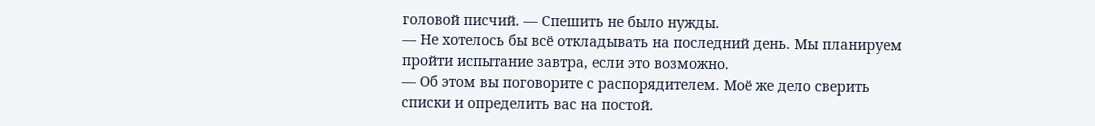головой писчий. — Спешить не было нужды.
— Не хотелось бы всё откладывать на последний день. Мы планируем пройти испытание завтра, если это возможно.
— Об этом вы поговорите с распорядителем. Моё же дело сверить списки и определить вас на постой.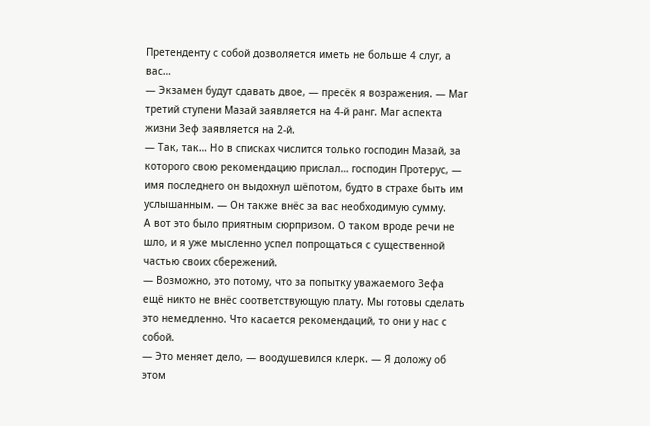Претенденту с собой дозволяется иметь не больше 4 слуг, а вас…
— Экзамен будут сдавать двое, — пресёк я возражения. — Маг третий ступени Мазай заявляется на 4-й ранг. Маг аспекта жизни Зеф заявляется на 2-й.
— Так, так… Но в списках числится только господин Мазай, за которого свою рекомендацию прислал… господин Протерус, — имя последнего он выдохнул шёпотом, будто в страхе быть им услышанным. — Он также внёс за вас необходимую сумму.
А вот это было приятным сюрпризом. О таком вроде речи не шло, и я уже мысленно успел попрощаться с существенной частью своих сбережений.
— Возможно, это потому, что за попытку уважаемого Зефа ещё никто не внёс соответствующую плату. Мы готовы сделать это немедленно. Что касается рекомендаций, то они у нас с собой.
— Это меняет дело, — воодушевился клерк. — Я доложу об этом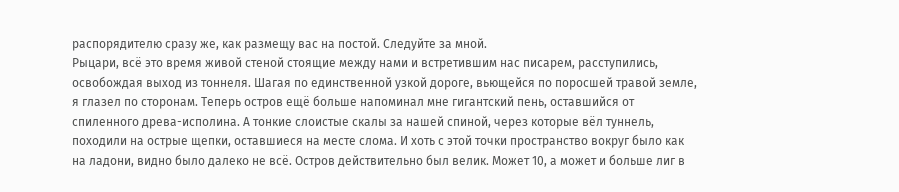распорядителю сразу же, как размещу вас на постой. Следуйте за мной.
Рыцари, всё это время живой стеной стоящие между нами и встретившим нас писарем, расступились, освобождая выход из тоннеля. Шагая по единственной узкой дороге, вьющейся по поросшей травой земле, я глазел по сторонам. Теперь остров ещё больше напоминал мне гигантский пень, оставшийся от спиленного древа-исполина. А тонкие слоистые скалы за нашей спиной, через которые вёл туннель, походили на острые щепки, оставшиеся на месте слома. И хоть с этой точки пространство вокруг было как на ладони, видно было далеко не всё. Остров действительно был велик. Может 10, а может и больше лиг в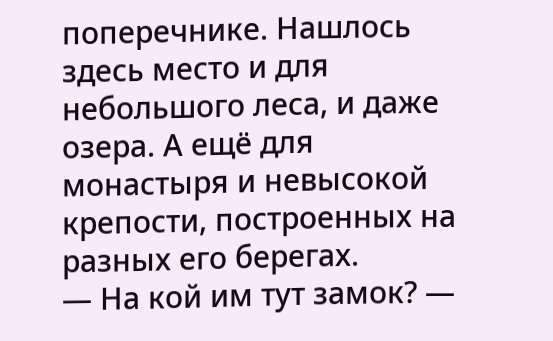поперечнике. Нашлось здесь место и для небольшого леса, и даже озера. А ещё для монастыря и невысокой крепости, построенных на разных его берегах.
— На кой им тут замок? —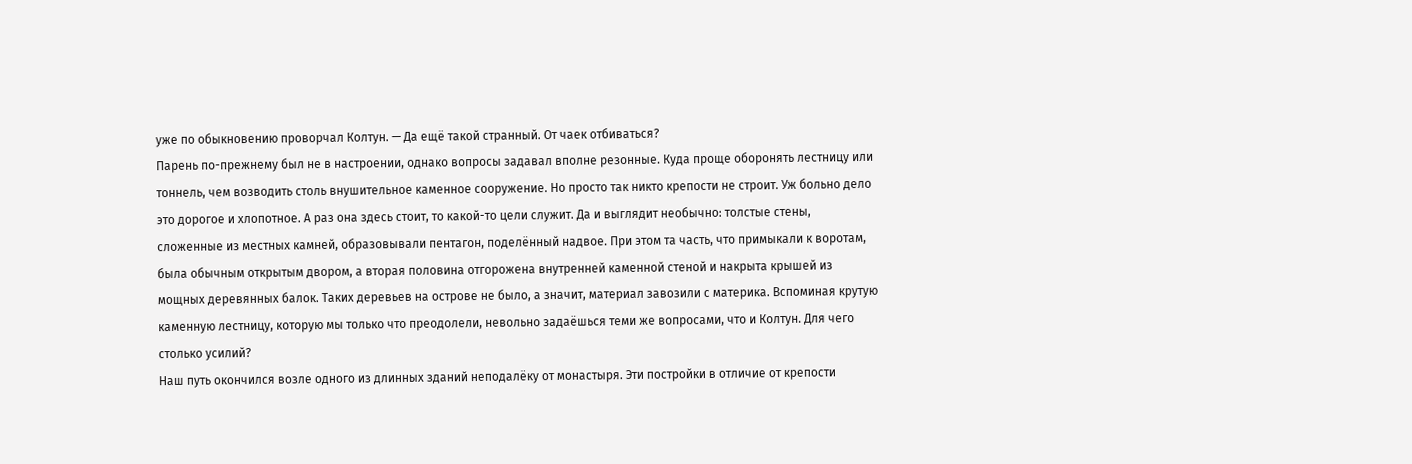уже по обыкновению проворчал Колтун. — Да ещё такой странный. От чаек отбиваться?
Парень по-прежнему был не в настроении, однако вопросы задавал вполне резонные. Куда проще оборонять лестницу или тоннель, чем возводить столь внушительное каменное сооружение. Но просто так никто крепости не строит. Уж больно дело это дорогое и хлопотное. А раз она здесь стоит, то какой-то цели служит. Да и выглядит необычно: толстые стены, сложенные из местных камней, образовывали пентагон, поделённый надвое. При этом та часть, что примыкали к воротам, была обычным открытым двором, а вторая половина отгорожена внутренней каменной стеной и накрыта крышей из мощных деревянных балок. Таких деревьев на острове не было, а значит, материал завозили с материка. Вспоминая крутую каменную лестницу, которую мы только что преодолели, невольно задаёшься теми же вопросами, что и Колтун. Для чего столько усилий?
Наш путь окончился возле одного из длинных зданий неподалёку от монастыря. Эти постройки в отличие от крепости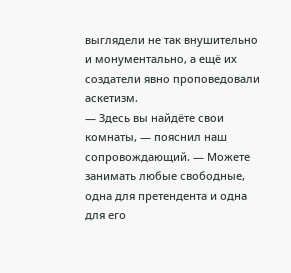выглядели не так внушительно и монументально, а ещё их создатели явно проповедовали аскетизм.
— Здесь вы найдёте свои комнаты, — пояснил наш сопровождающий. — Можете занимать любые свободные, одна для претендента и одна для его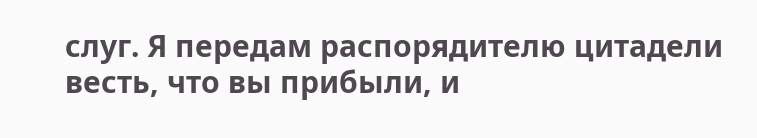слуг. Я передам распорядителю цитадели весть, что вы прибыли, и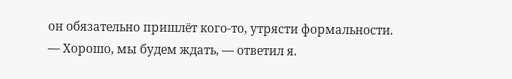он обязательно пришлёт кого-то, утрясти формальности.
— Хорошо, мы будем ждать, — ответил я.